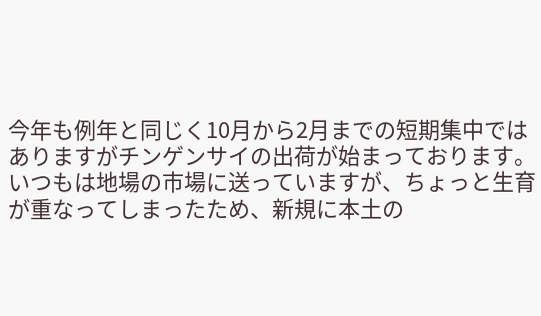今年も例年と同じく10月から2月までの短期集中ではありますがチンゲンサイの出荷が始まっております。いつもは地場の市場に送っていますが、ちょっと生育が重なってしまったため、新規に本土の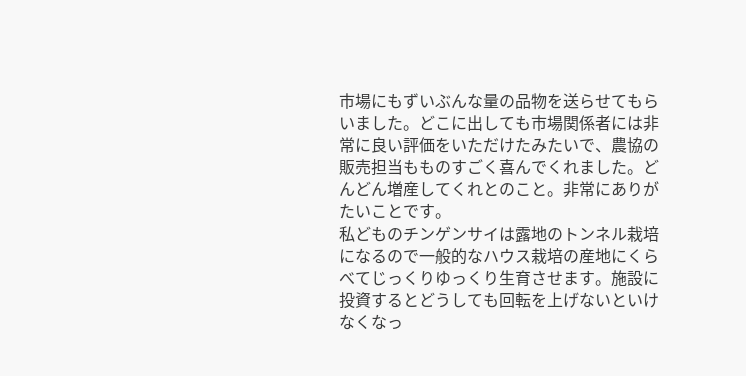市場にもずいぶんな量の品物を送らせてもらいました。どこに出しても市場関係者には非常に良い評価をいただけたみたいで、農協の販売担当もものすごく喜んでくれました。どんどん増産してくれとのこと。非常にありがたいことです。
私どものチンゲンサイは露地のトンネル栽培になるので一般的なハウス栽培の産地にくらべてじっくりゆっくり生育させます。施設に投資するとどうしても回転を上げないといけなくなっ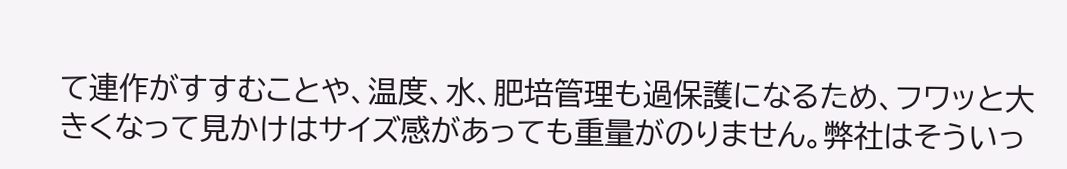て連作がすすむことや、温度、水、肥培管理も過保護になるため、フワッと大きくなって見かけはサイズ感があっても重量がのりません。弊社はそういっ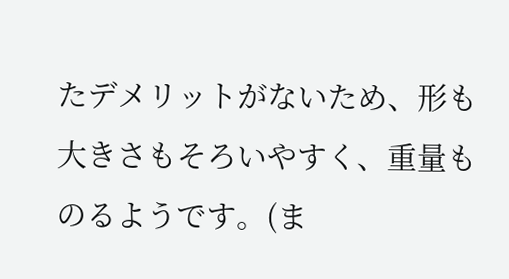たデメリットがないため、形も大きさもそろいやすく、重量ものるようです。(ま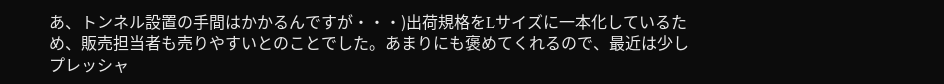あ、トンネル設置の手間はかかるんですが・・・)出荷規格をLサイズに一本化しているため、販売担当者も売りやすいとのことでした。あまりにも褒めてくれるので、最近は少しプレッシャ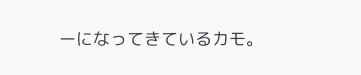ーになってきているカモ。